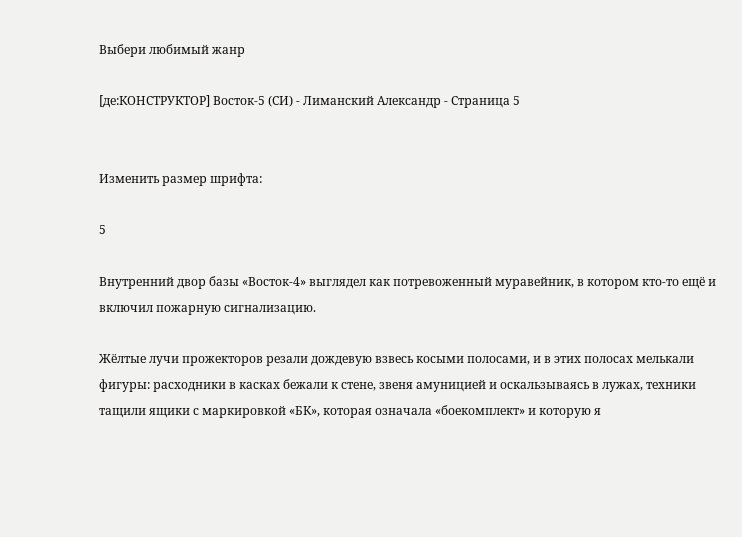Выбери любимый жанр

[де:КОНСТРУКТОР] Восток-5 (СИ) - Лиманский Александр - Страница 5


Изменить размер шрифта:

5

Внутренний двор базы «Восток-4» выглядел как потревоженный муравейник, в котором кто-то ещё и включил пожарную сигнализацию.

Жёлтые лучи прожекторов резали дождевую взвесь косыми полосами, и в этих полосах мелькали фигуры: расходники в касках бежали к стене, звеня амуницией и оскальзываясь в лужах, техники тащили ящики с маркировкой «БК», которая означала «боекомплект» и которую я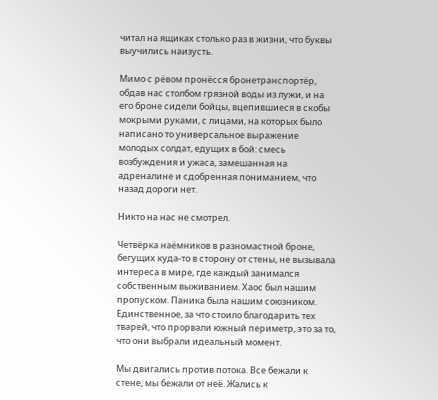читал на ящиках столько раз в жизни, что буквы выучились наизусть.

Мимо с рёвом пронёсся бронетранспортёр, обдав нас столбом грязной воды из лужи, и на его броне сидели бойцы, вцепившиеся в скобы мокрыми руками, с лицами, на которых было написано то универсальное выражение молодых солдат, едущих в бой: смесь возбуждения и ужаса, замешанная на адреналине и сдобренная пониманием, что назад дороги нет.

Никто на нас не смотрел.

Четвёрка наёмников в разномастной броне, бегущих куда-то в сторону от стены, не вызывала интереса в мире, где каждый занимался собственным выживанием. Хаос был нашим пропуском. Паника была нашим союзником. Единственное, за что стоило благодарить тех тварей, что прорвали южный периметр, это за то, что они выбрали идеальный момент.

Мы двигались против потока. Все бежали к стене, мы бежали от неё. Жались к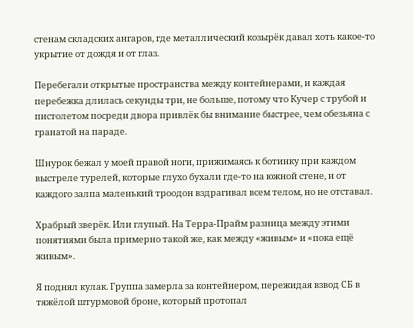стенам складских ангаров, где металлический козырёк давал хоть какое-то укрытие от дождя и от глаз.

Перебегали открытые пространства между контейнерами, и каждая перебежка длилась секунды три, не больше, потому что Кучер с трубой и пистолетом посреди двора привлёк бы внимание быстрее, чем обезьяна с гранатой на параде.

Шнурок бежал у моей правой ноги, прижимаясь к ботинку при каждом выстреле турелей, которые глухо бухали где-то на южной стене, и от каждого залпа маленький троодон вздрагивал всем телом, но не отставал.

Храбрый зверёк. Или глупый. На Терра-Прайм разница между этими понятиями была примерно такой же, как между «живым» и «пока ещё живым».

Я поднял кулак. Группа замерла за контейнером, пережидая взвод СБ в тяжёлой штурмовой броне, который протопал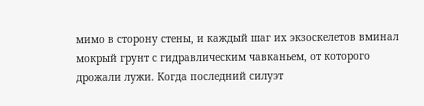мимо в сторону стены, и каждый шаг их экзоскелетов вминал мокрый грунт с гидравлическим чавканьем, от которого дрожали лужи. Когда последний силуэт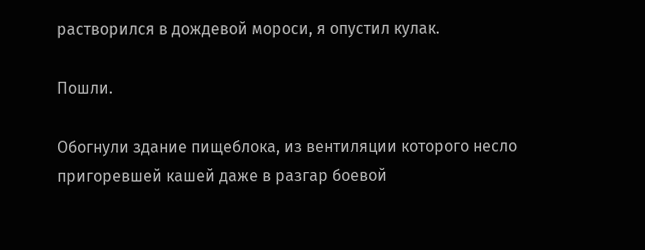растворился в дождевой мороси, я опустил кулак.

Пошли.

Обогнули здание пищеблока, из вентиляции которого несло пригоревшей кашей даже в разгар боевой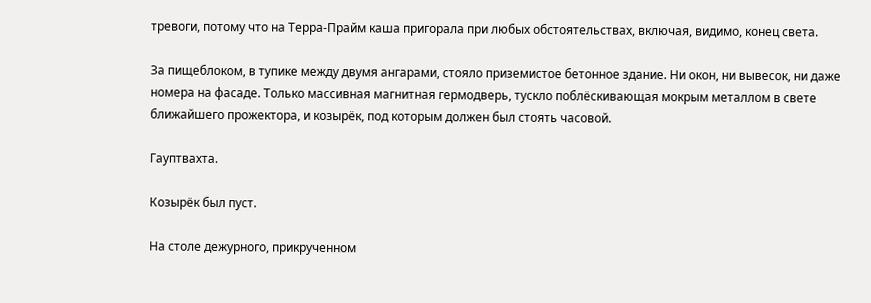тревоги, потому что на Терра-Прайм каша пригорала при любых обстоятельствах, включая, видимо, конец света.

За пищеблоком, в тупике между двумя ангарами, стояло приземистое бетонное здание. Ни окон, ни вывесок, ни даже номера на фасаде. Только массивная магнитная гермодверь, тускло поблёскивающая мокрым металлом в свете ближайшего прожектора, и козырёк, под которым должен был стоять часовой.

Гауптвахта.

Козырёк был пуст.

На столе дежурного, прикрученном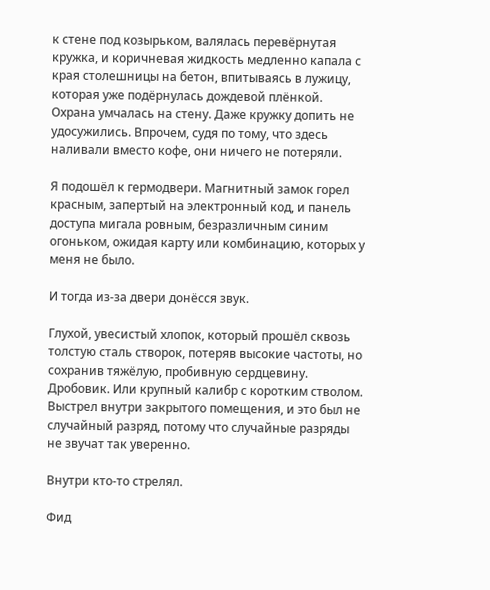к стене под козырьком, валялась перевёрнутая кружка, и коричневая жидкость медленно капала с края столешницы на бетон, впитываясь в лужицу, которая уже подёрнулась дождевой плёнкой. Охрана умчалась на стену. Даже кружку допить не удосужились. Впрочем, судя по тому, что здесь наливали вместо кофе, они ничего не потеряли.

Я подошёл к гермодвери. Магнитный замок горел красным, запертый на электронный код, и панель доступа мигала ровным, безразличным синим огоньком, ожидая карту или комбинацию, которых у меня не было.

И тогда из-за двери донёсся звук.

Глухой, увесистый хлопок, который прошёл сквозь толстую сталь створок, потеряв высокие частоты, но сохранив тяжёлую, пробивную сердцевину. Дробовик. Или крупный калибр с коротким стволом. Выстрел внутри закрытого помещения, и это был не случайный разряд, потому что случайные разряды не звучат так уверенно.

Внутри кто-то стрелял.

Фид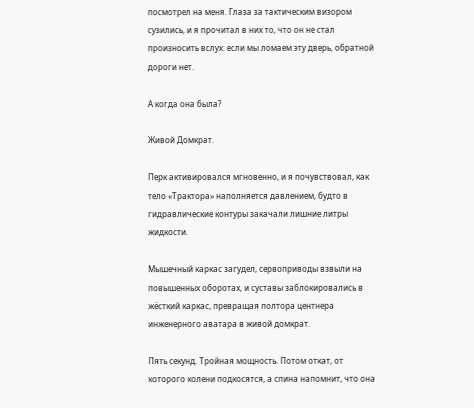посмотрел на меня. Глаза за тактическим визором сузились, и я прочитал в них то, что он не стал произносить вслух: если мы ломаем эту дверь, обратной дороги нет.

А когда она была?

Живой Домкрат.

Перк активировался мгновенно, и я почувствовал, как тело «Трактора» наполняется давлением, будто в гидравлические контуры закачали лишние литры жидкости.

Мышечный каркас загудел, сервоприводы взвыли на повышенных оборотах, и суставы заблокировались в жёсткий каркас, превращая полтора центнера инженерного аватара в живой домкрат.

Пять секунд. Тройная мощность. Потом откат, от которого колени подкосятся, а спина напомнит, что она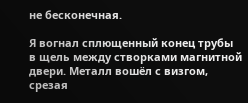не бесконечная.

Я вогнал сплющенный конец трубы в щель между створками магнитной двери. Металл вошёл с визгом, срезая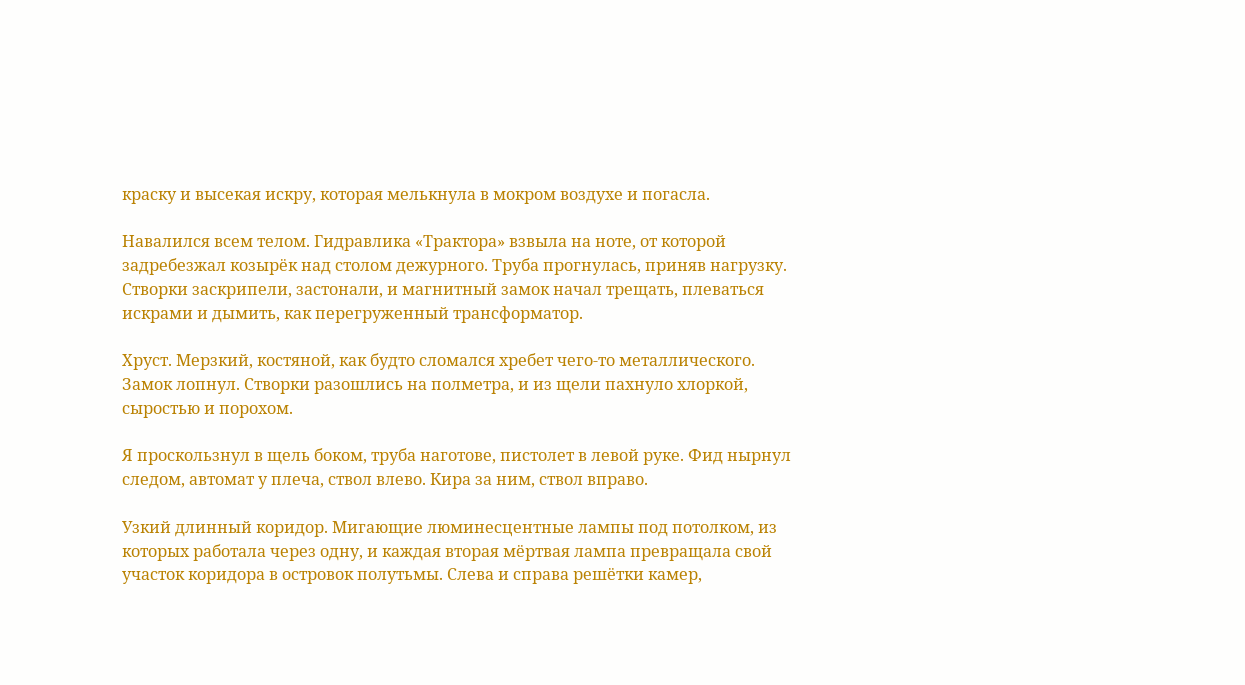краску и высекая искру, которая мелькнула в мокром воздухе и погасла.

Навалился всем телом. Гидравлика «Трактора» взвыла на ноте, от которой задребезжал козырёк над столом дежурного. Труба прогнулась, приняв нагрузку. Створки заскрипели, застонали, и магнитный замок начал трещать, плеваться искрами и дымить, как перегруженный трансформатор.

Хруст. Мерзкий, костяной, как будто сломался хребет чего-то металлического. Замок лопнул. Створки разошлись на полметра, и из щели пахнуло хлоркой, сыростью и порохом.

Я проскользнул в щель боком, труба наготове, пистолет в левой руке. Фид нырнул следом, автомат у плеча, ствол влево. Кира за ним, ствол вправо.

Узкий длинный коридор. Мигающие люминесцентные лампы под потолком, из которых работала через одну, и каждая вторая мёртвая лампа превращала свой участок коридора в островок полутьмы. Слева и справа решётки камер,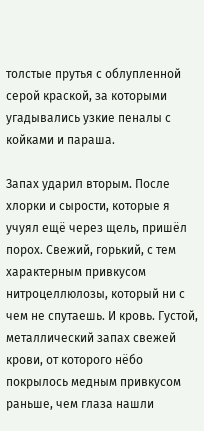толстые прутья с облупленной серой краской, за которыми угадывались узкие пеналы с койками и параша.

Запах ударил вторым. После хлорки и сырости, которые я учуял ещё через щель, пришёл порох. Свежий, горький, с тем характерным привкусом нитроцеллюлозы, который ни с чем не спутаешь. И кровь. Густой, металлический запах свежей крови, от которого нёбо покрылось медным привкусом раньше, чем глаза нашли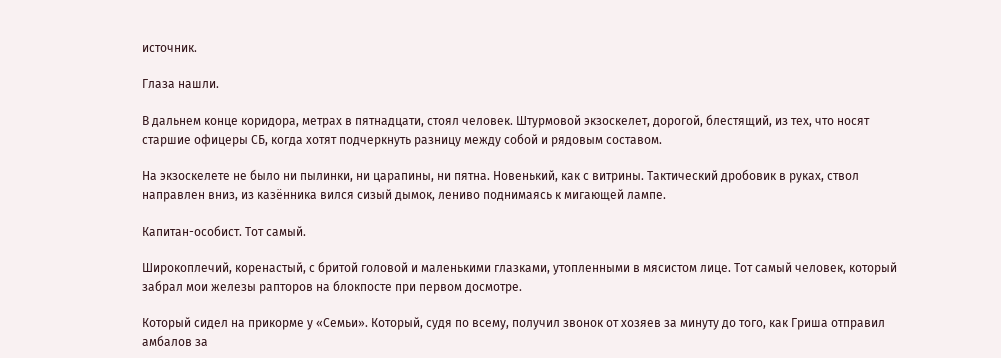источник.

Глаза нашли.

В дальнем конце коридора, метрах в пятнадцати, стоял человек. Штурмовой экзоскелет, дорогой, блестящий, из тех, что носят старшие офицеры СБ, когда хотят подчеркнуть разницу между собой и рядовым составом.

На экзоскелете не было ни пылинки, ни царапины, ни пятна. Новенький, как с витрины. Тактический дробовик в руках, ствол направлен вниз, из казённика вился сизый дымок, лениво поднимаясь к мигающей лампе.

Капитан-особист. Тот самый.

Широкоплечий, коренастый, с бритой головой и маленькими глазками, утопленными в мясистом лице. Тот самый человек, который забрал мои железы рапторов на блокпосте при первом досмотре.

Который сидел на прикорме у «Семьи». Который, судя по всему, получил звонок от хозяев за минуту до того, как Гриша отправил амбалов за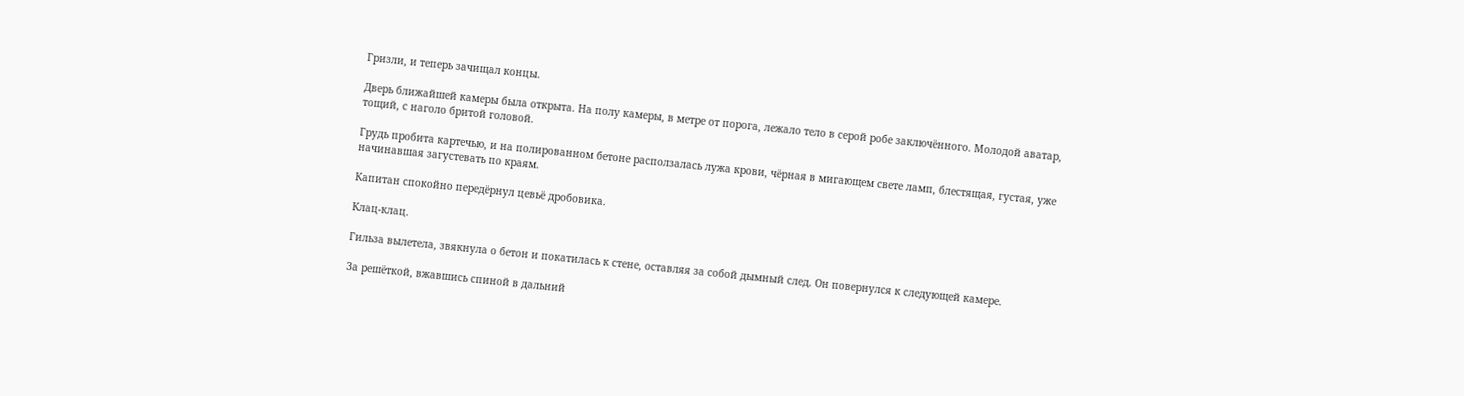Гризли, и теперь зачищал концы.

Дверь ближайшей камеры была открыта. На полу камеры, в метре от порога, лежало тело в серой робе заключённого. Молодой аватар, тощий, с наголо бритой головой.

Грудь пробита картечью, и на полированном бетоне расползалась лужа крови, чёрная в мигающем свете ламп, блестящая, густая, уже начинавшая загустевать по краям.

Капитан спокойно передёрнул цевьё дробовика.

Клац-клац.

Гильза вылетела, звякнула о бетон и покатилась к стене, оставляя за собой дымный след. Он повернулся к следующей камере.

За решёткой, вжавшись спиной в дальний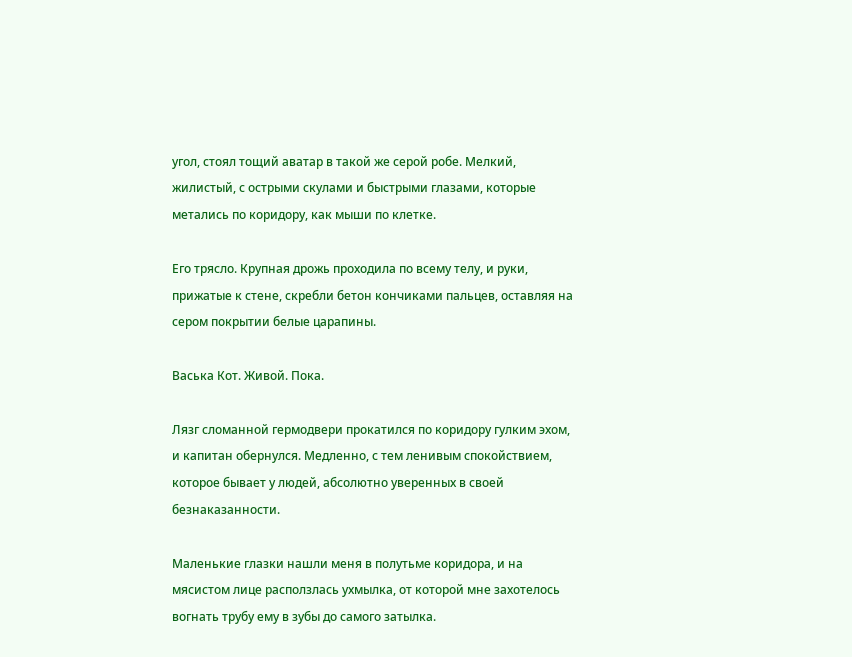угол, стоял тощий аватар в такой же серой робе. Мелкий, жилистый, с острыми скулами и быстрыми глазами, которые метались по коридору, как мыши по клетке.

Его трясло. Крупная дрожь проходила по всему телу, и руки, прижатые к стене, скребли бетон кончиками пальцев, оставляя на сером покрытии белые царапины.

Васька Кот. Живой. Пока.

Лязг сломанной гермодвери прокатился по коридору гулким эхом, и капитан обернулся. Медленно, с тем ленивым спокойствием, которое бывает у людей, абсолютно уверенных в своей безнаказанности.

Маленькие глазки нашли меня в полутьме коридора, и на мясистом лице расползлась ухмылка, от которой мне захотелось вогнать трубу ему в зубы до самого затылка.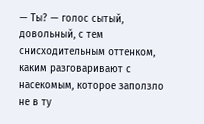— Ты? — голос сытый, довольный, с тем снисходительным оттенком, каким разговаривают с насекомым, которое заползло не в ту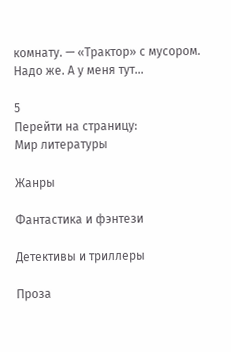комнату. — «Трактор» с мусором. Надо же. А у меня тут…

5
Перейти на страницу:
Мир литературы

Жанры

Фантастика и фэнтези

Детективы и триллеры

Проза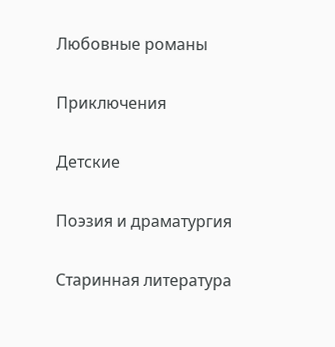Любовные романы

Приключения

Детские

Поэзия и драматургия

Старинная литература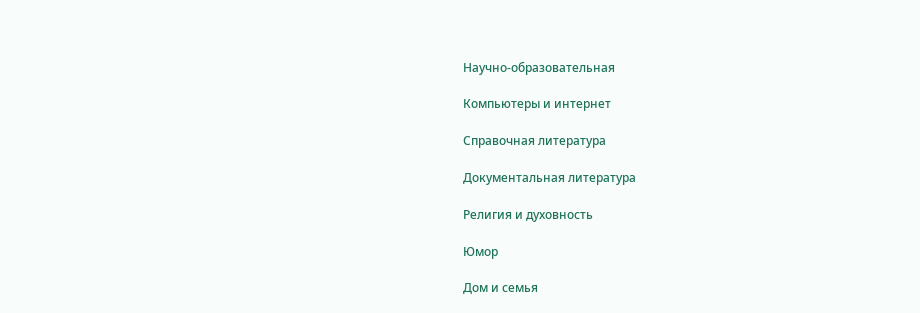Научно-образовательная

Компьютеры и интернет

Справочная литература

Документальная литература

Религия и духовность

Юмор

Дом и семья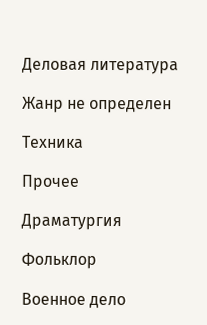Деловая литература

Жанр не определен

Техника

Прочее

Драматургия

Фольклор

Военное дело